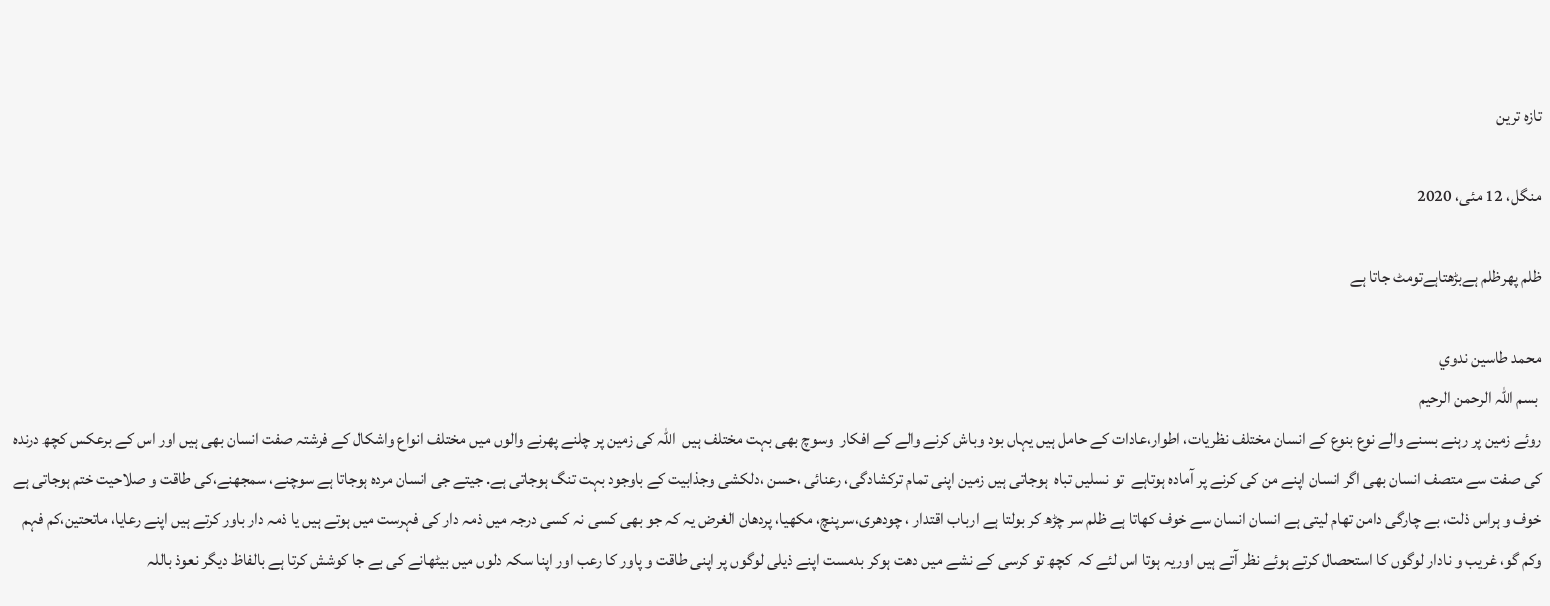تازہ ترین

منگل، 12 مئی، 2020

ظلم پھرظلم ہےبڑھتاہےتومٹ جاتا ہے

محمد طاسين ندوي
 بسم اللہ الرحمن الرحیم
روئے زمین پر رہنے بسنے والے نوع بنوع کے انسان مختلف نظریات، اطوار،عادات کے حامل ہیں یہاں بود وباش کرنے والے کے افکار  وسوچ بھی بہت مختلف ہیں  اللہ کی زمین پر چلنے پھرنے والوں میں مختلف انواع واشکال کے فرشتہ صفت انسان بھی ہیں اور اس کے برعکس کچھ درندہ کی صفت سے متصف انسان بھی اگر انسان اپنے من کی کرنے پر آمادہ ہوتاہے  تو نسلیں تباہ  ہوجاتی ہیں زمین اپنی تمام ترکشادگی، رعنائی ،حسن ،دلکشی وجذابیت کے باوجود بہت تنگ ہوجاتی ہے. جیتے جی انسان مردہ ہوجاتا ہے سوچنے، سمجھنے،کی طاقت و صلاحیت ختم ہوجاتی ہے خوف و ہراس ذلت، بے چارگی دامن تھام لیتی ہے انسان انسان سے خوف کھاتا ہے ظلم سر چڑھ کر بولتا ہے ارباب اقتدار ، چودھری،سرپنچ، مکھیا، پردھان الغرض یہ کہ جو بھی کسی نہ کسی درجہ میں ذمہ دار کی فہرست میں ہوتے ہیں یا ذمہ دار باور کرتے ہیں اپنے رعایا، ماتحتین،کم فہم وکم گو، غریب و نادار لوگوں کا استحصال کرتے ہوئے نظر آتے ہیں اوریہ ہوتا اس لئے کہ  کچھ تو کرسی کے نشے میں دھت ہوکر بدمست اپنے ذیلی لوگوں پر اپنی طاقت و پاور کا رعب اور اپنا سکہ دلوں میں بیٹھانے کی بے جا کوشش کرتا ہے بالفاظ دیگر نعوذ باللہ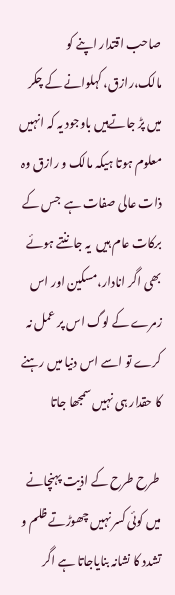صاحب اقتدار اپنے کو مالک،رازق، کہلوانے کے چکر میں پڑ جاتےہیں باوجود یہ کہ انہیں معلوم ہوتا ہیکہ مالک و رازق وہ ذات عالی صفات ہے  جس کے برکات عام ہیں  یہ جاننتے ہوئے بھی اگر انادار،مسکین اور اس زمرے کے لوگ اس پر عمل نہ کرے تو اسے اس دنیا میں رہنے کا حقدار ہی نہیں سمجھا جاتا

 طرح طرح کے اذیت پہنچانے میں کوئی کسر نہیں چھوڑتے ظلم و تشدد کا نشانہ بنایاجاتا ہے اگر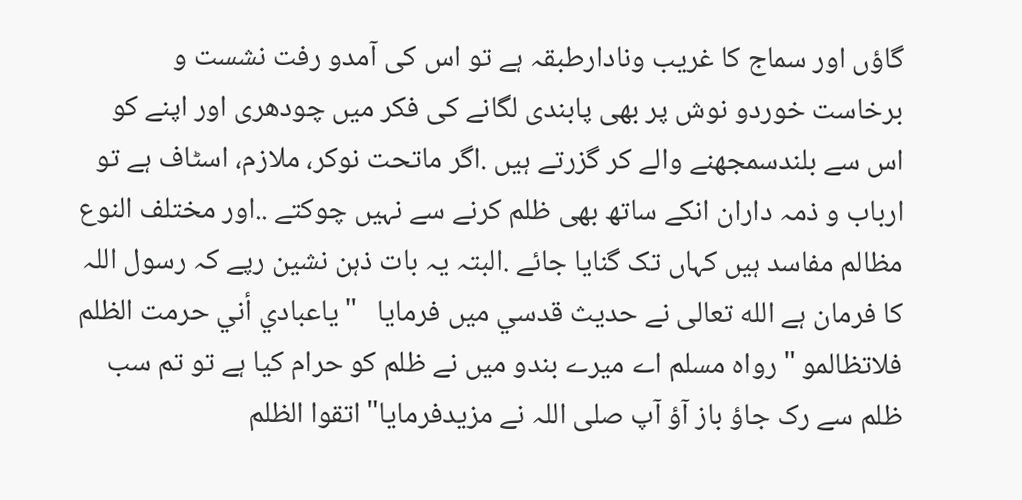گاؤں اور سماج کا غریب ونادارطبقہ ہے تو اس کی آمدو رفت نشست و برخاست خوردو نوش پر بھی پابندی لگانے کی فکر میں چودھری اور اپنے کو اس سے بلندسمجھنے والے کر گزرتے ہیں .اگر ماتحت نوکر، ملازم، اسٹاف ہے تو ارباب و ذمہ داران انکے ساتھ بھی ظلم کرنے سے نہیں چوکتے ..اور مختلف النوع مظالم مفاسد ہیں کہاں تک گنایا جائے .البتہ یہ بات ذہن نشین رپے کہ رسول اللہ کا فرمان ہے الله تعالى نے حديث قدسي میں فرمایا   "ياعبادي أني حرمت الظلم فلاتظالمو " رواه مسلم اے میرے بندو میں نے ظلم کو حرام کیا ہے تو تم سب ظلم سے رک جاؤ باز آؤ آپ صلی اللہ نے مزیدفرمایا"اتقوا الظلم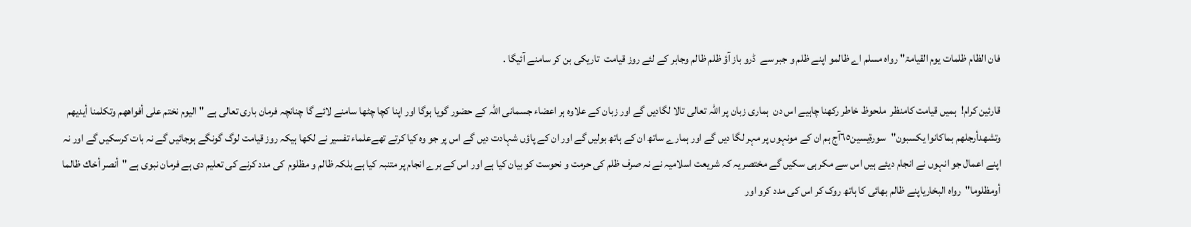فان الظام ظلمات یوم القیامۃ" رواه مسلم اے ظالمو اپنے ظلم و جبر سے  ڈرو باز آؤ ظلم ظالم وجابر کے لئے روز قیامت  تاریکی بن کر سامنے آئیگا .

قارئین کرام!  ہمیں قیامت کامنظر  ملحوظ خاطر رکھنا چاہیے اس دن  ہماری زبان پر اللہ تعالی تالا لگادیں گے اور زبان کے علاوہ ہر اعضاء جسمانی اللہ کے حضور گویا ہوگا اور اپنا کچا چٹھا سامنے لائے گا چنانچہ فرمان باری تعالی ہے "اليوم نختم على أفواههم وتكلمنا أيديهم وتشهدأرجلهم بماكانوا يكسبون"سورةيسين٦٥آج ہم ان کے مونہوں پر مہر لگا دیں گے اور ہمارے ساتھ ان کے ہاتھ بولیں گے اور ان کے پاؤں شہادت دیں گے اس پر جو وہ کیا کرتے تھےعلماء تفسير نے لکھا ہیکہ روز قیامت لوگ گونگے ہوجائیں گے نہ بات کرسکیں گے اور نہ اپنے اعمال جو انہوں نے انجام دیئے ہیں اس سے مکر ہی سکیں گے مختصر یہ کہ شریعت اسلامیہ نے نہ صرف ظلم کی حرمت و نحوست کو بیان کیا ہے اور اس کے برے انجام پر متنبہ کیا ہے بلکہ ظالم و مظلوم  کی مدد کرنے کی تعلیم دی ہے فرمان نبوی ہے "أنصر أخاك ظالما أومظلوما"رواه البخارياپنے ظالم بھائی کا ہاتھ روک کر اس کی مدد کرو اور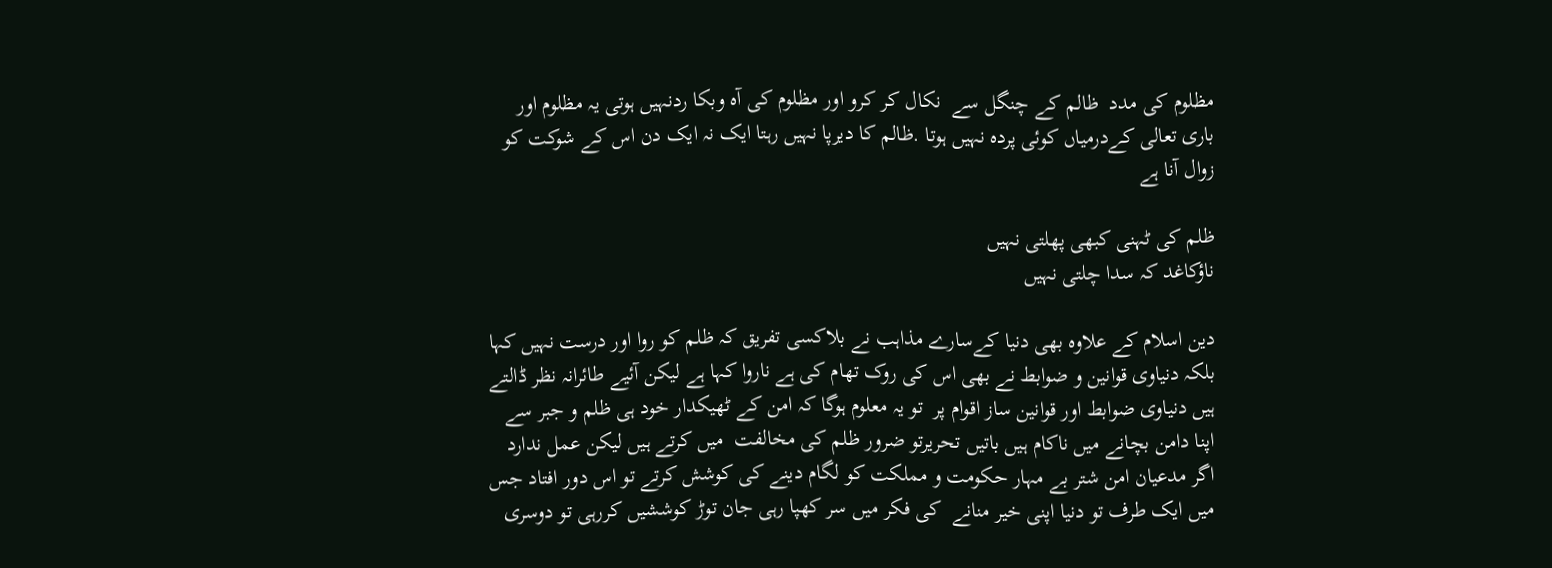مظلوم کی مدد  ظالم کے چنگل سے  نکال کر کرو اور مظلوم کی آہ وبکا ردنہیں ہوتی یہ مظلوم اور باری تعالی کےدرمیاں کوئی پردہ نہیں ہوتا .ظالم کا دیرپا نہیں رہتا ایک نہ ایک دن اس کے شوکت کو زوال آنا ہے

ظلم کی ٹہنی کبھی پھلتی نہیں
ناؤکاغد کہ سدا چلتی نہیں

دین اسلام کے علاوہ بھی دنیا کےسارے مذاہب نے بلاکسی تفریق کہ ظلم کو روا اور درست نہیں کہا بلکہ دنیاوی قوانین و ضوابط نے بھی اس کی روک تھام کی ہے ناروا کہا ہے لیکن آئیے طائرانہ نظر ڈالتے ہیں دنیاوی ضوابط اور قوانین ساز اقوام پر  تو یہ معلوم ہوگا کہ امن کے ٹھیکدار خود ہی ظلم و جبر سے اپنا دامن بچانے میں ناکام ہیں باتیں تحریرتو ضرور ظلم کی مخالفت  میں کرتے ہیں لیکن عمل ندارد اگر مدعیان امن شتر بے مہار حکومت و مملکت کو لگام دینے کی کوشش کرتے تو اس دور افتاد جس میں ایک طرف تو دنیا اپنی خیر منانے  کی فکر میں سر کھپا رہی جان توڑ کوششیں کررہی تو دوسری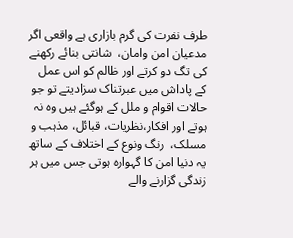طرف نفرت کی گرم بازاری ہے واقعی اگر مدعیان امن وامان،  شانتی بنائے رکھنے کی تگ دو کرتے اور ظالم کو اس عمل کے پاداش میں عبرتناک سزادیتے تو جو حالات اقوام و ملل کے ہوگئے ہیں وہ نہ ہوتے اور افکار،نظریات، قبائل، مذہب و مسلک،  رنگ ونوع کے اختلاف کے ساتھ یہ دنیا امن کا گہوارہ ہوتی جس میں ہر زندگی گزارنے والے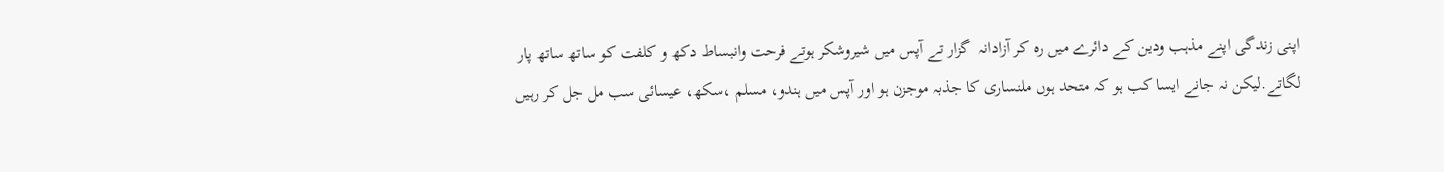اپنی زندگی اپنے مذہب ودین کے دائرے میں رہ کر آزادانہ  گزار تے آپس میں شیروشکر ہوتے فرحت وانبساط دکھ و کلفت کو ساتھ ساتھ پار لگاتے.لیکن نہ جانے ایسا کب ہو کہ متحد ہوں ملنساری کا جذبہ موجزن ہو اور آپس میں ہندو، مسلم ،سکھ، عیسائی سب مل جل کر رہیں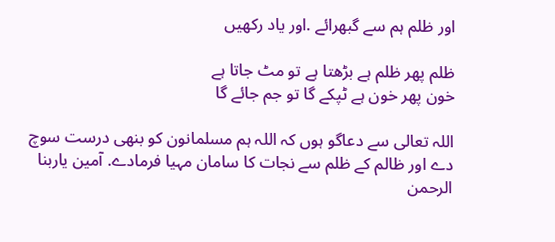اور ظلم ہم سے گبھرائے .اور یاد رکھیں

ظلم پھر ظلم ہے بڑھتا ہے تو مٹ جاتا ہے
خون پھر خون ہے ٹپکے گا تو جم جائے گا

اللہ تعالی سے دعاگو ہوں کہ اللہ ہم مسلمانون کو بنھی درست سوچ دے اور ظالم کے ظلم سے نجات کا سامان مہیا فرمادے. آمين ياربنا الرحمن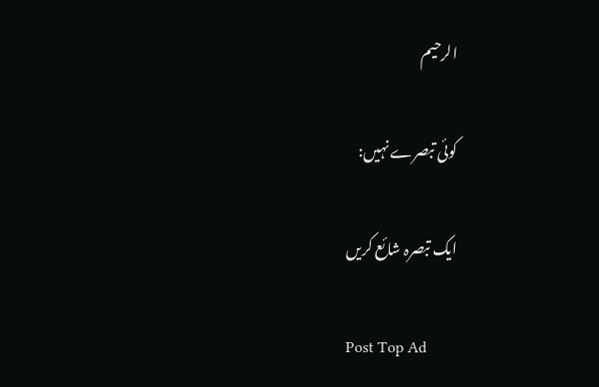الرحيم

کوئی تبصرے نہیں:

ایک تبصرہ شائع کریں

Post Top Ad